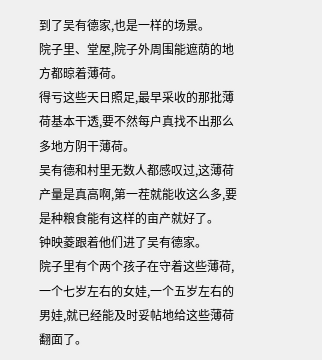到了吴有德家,也是一样的场景。
院子里、堂屋,院子外周围能遮荫的地方都晾着薄荷。
得亏这些天日照足,最早采收的那批薄荷基本干透,要不然每户真找不出那么多地方阴干薄荷。
吴有德和村里无数人都感叹过,这薄荷产量是真高啊,第一茬就能收这么多,要是种粮食能有这样的亩产就好了。
钟映菱跟着他们进了吴有德家。
院子里有个两个孩子在守着这些薄荷,一个七岁左右的女娃,一个五岁左右的男娃,就已经能及时妥帖地给这些薄荷翻面了。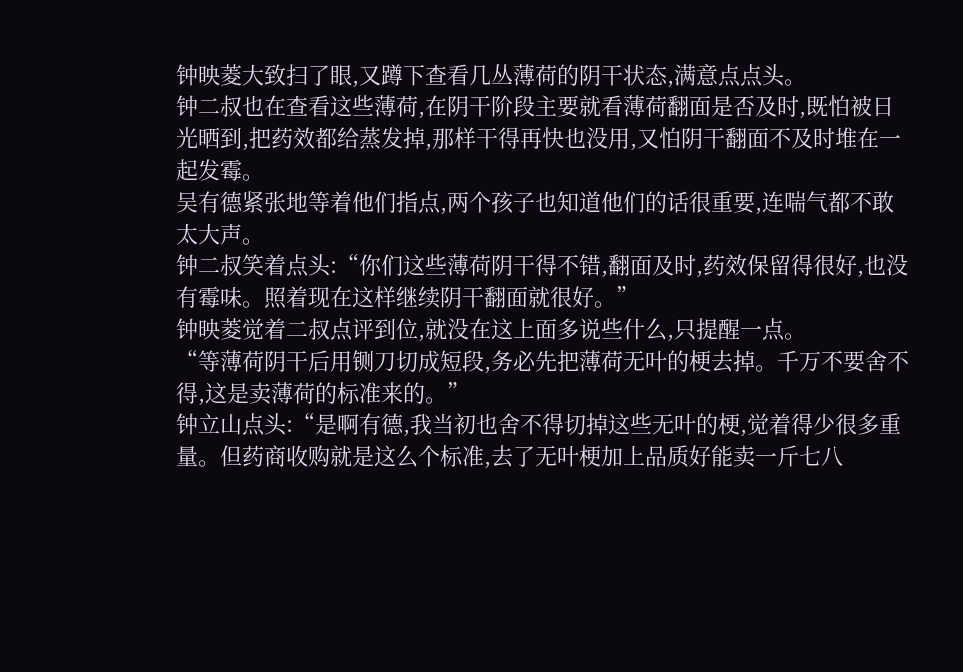钟映菱大致扫了眼,又蹲下查看几丛薄荷的阴干状态,满意点点头。
钟二叔也在查看这些薄荷,在阴干阶段主要就看薄荷翻面是否及时,既怕被日光晒到,把药效都给蒸发掉,那样干得再快也没用,又怕阴干翻面不及时堆在一起发霉。
吴有德紧张地等着他们指点,两个孩子也知道他们的话很重要,连喘气都不敢太大声。
钟二叔笑着点头:“你们这些薄荷阴干得不错,翻面及时,药效保留得很好,也没有霉味。照着现在这样继续阴干翻面就很好。”
钟映菱觉着二叔点评到位,就没在这上面多说些什么,只提醒一点。
“等薄荷阴干后用铡刀切成短段,务必先把薄荷无叶的梗去掉。千万不要舍不得,这是卖薄荷的标准来的。”
钟立山点头:“是啊有德,我当初也舍不得切掉这些无叶的梗,觉着得少很多重量。但药商收购就是这么个标准,去了无叶梗加上品质好能卖一斤七八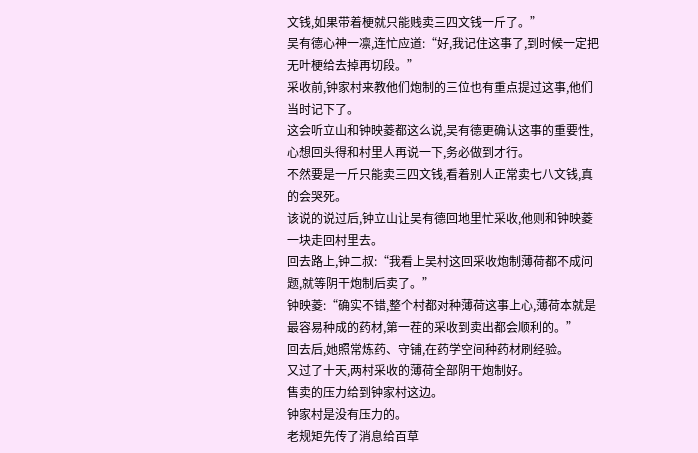文钱,如果带着梗就只能贱卖三四文钱一斤了。”
吴有德心神一凛,连忙应道:“好,我记住这事了,到时候一定把无叶梗给去掉再切段。”
采收前,钟家村来教他们炮制的三位也有重点提过这事,他们当时记下了。
这会听立山和钟映菱都这么说,吴有德更确认这事的重要性,心想回头得和村里人再说一下,务必做到才行。
不然要是一斤只能卖三四文钱,看着别人正常卖七八文钱,真的会哭死。
该说的说过后,钟立山让吴有德回地里忙采收,他则和钟映菱一块走回村里去。
回去路上,钟二叔:“我看上吴村这回采收炮制薄荷都不成问题,就等阴干炮制后卖了。”
钟映菱:“确实不错,整个村都对种薄荷这事上心,薄荷本就是最容易种成的药材,第一茬的采收到卖出都会顺利的。”
回去后,她照常炼药、守铺,在药学空间种药材刷经验。
又过了十天,两村采收的薄荷全部阴干炮制好。
售卖的压力给到钟家村这边。
钟家村是没有压力的。
老规矩先传了消息给百草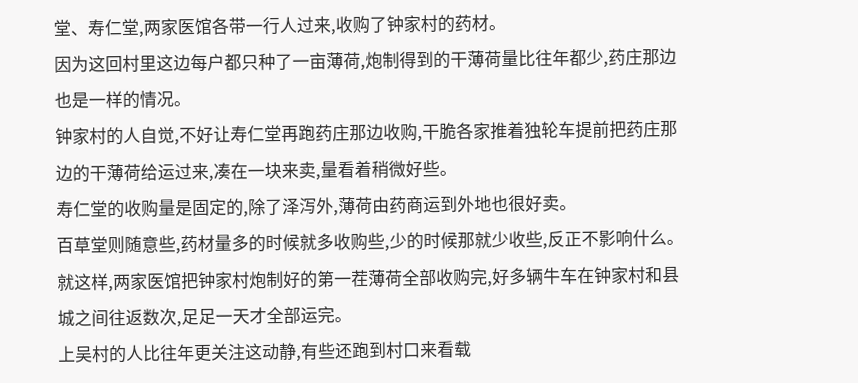堂、寿仁堂,两家医馆各带一行人过来,收购了钟家村的药材。
因为这回村里这边每户都只种了一亩薄荷,炮制得到的干薄荷量比往年都少,药庄那边也是一样的情况。
钟家村的人自觉,不好让寿仁堂再跑药庄那边收购,干脆各家推着独轮车提前把药庄那边的干薄荷给运过来,凑在一块来卖,量看着稍微好些。
寿仁堂的收购量是固定的,除了泽泻外,薄荷由药商运到外地也很好卖。
百草堂则随意些,药材量多的时候就多收购些,少的时候那就少收些,反正不影响什么。
就这样,两家医馆把钟家村炮制好的第一茬薄荷全部收购完,好多辆牛车在钟家村和县城之间往返数次,足足一天才全部运完。
上吴村的人比往年更关注这动静,有些还跑到村口来看载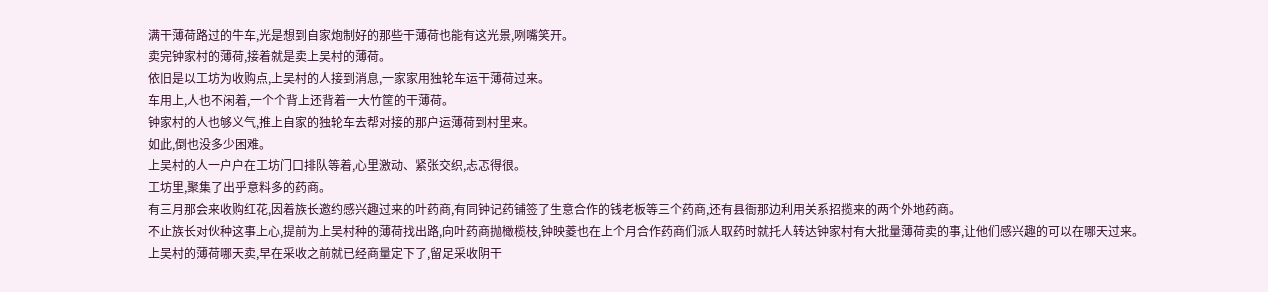满干薄荷路过的牛车,光是想到自家炮制好的那些干薄荷也能有这光景,咧嘴笑开。
卖完钟家村的薄荷,接着就是卖上吴村的薄荷。
依旧是以工坊为收购点,上吴村的人接到消息,一家家用独轮车运干薄荷过来。
车用上,人也不闲着,一个个背上还背着一大竹筐的干薄荷。
钟家村的人也够义气,推上自家的独轮车去帮对接的那户运薄荷到村里来。
如此,倒也没多少困难。
上吴村的人一户户在工坊门口排队等着,心里激动、紧张交织,忐忑得很。
工坊里,聚集了出乎意料多的药商。
有三月那会来收购红花,因着族长邀约感兴趣过来的叶药商,有同钟记药铺签了生意合作的钱老板等三个药商,还有县衙那边利用关系招揽来的两个外地药商。
不止族长对伙种这事上心,提前为上吴村种的薄荷找出路,向叶药商抛橄榄枝,钟映菱也在上个月合作药商们派人取药时就托人转达钟家村有大批量薄荷卖的事,让他们感兴趣的可以在哪天过来。
上吴村的薄荷哪天卖,早在采收之前就已经商量定下了,留足采收阴干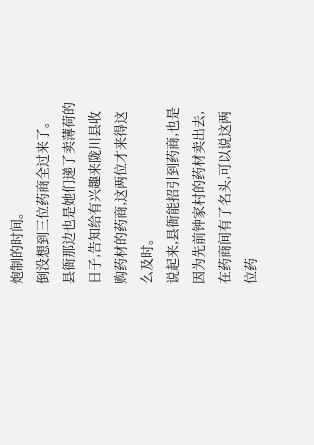炮制的时间。
倒没想到三位药商全过来了。
县衙那边也是她们递了卖薄荷的日子,告知给有兴趣来陇川县收购药材的药商,这两位才来得这么及时。
说起来,县衙能招引到药商,也是因为先前钟家村的药材卖出去,在药商间有了名头,可以说这两位药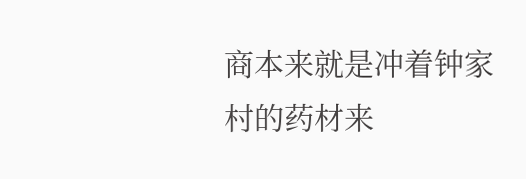商本来就是冲着钟家村的药材来